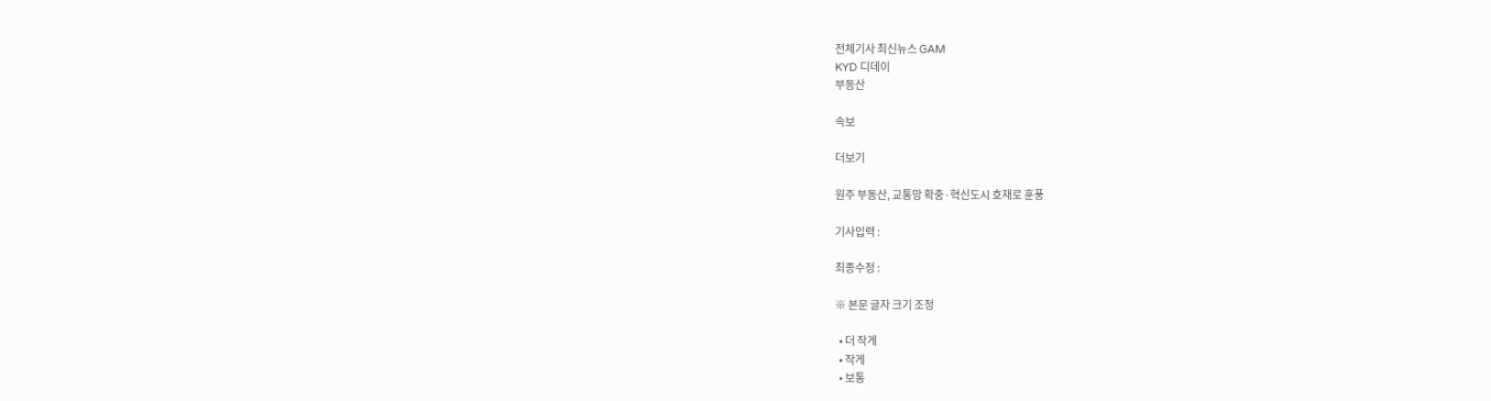전체기사 최신뉴스 GAM
KYD 디데이
부동산

속보

더보기

원주 부동산, 교통망 확충·혁신도시 호재로 훈풍

기사입력 :

최종수정 :

※ 본문 글자 크기 조정

  • 더 작게
  • 작게
  • 보통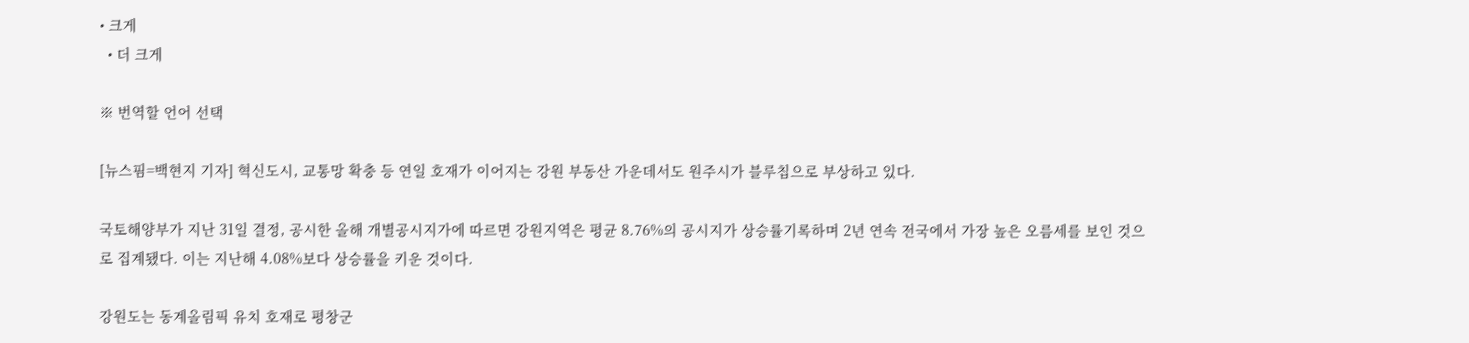• 크게
  • 더 크게

※ 번역할 언어 선택

[뉴스핌=백현지 기자] 혁신도시, 교통망 확충 등 연일 호재가 이어지는 강원 부동산 가운데서도 원주시가 블루칩으로 부상하고 있다.

국토해양부가 지난 31일 결정, 공시한 올해 개별공시지가에 따르면 강원지역은 평균 8.76%의 공시지가 상승률기록하며 2년 연속 전국에서 가장 높은 오름세를 보인 것으로 집계됐다. 이는 지난해 4.08%보다 상승률을 키운 것이다.

강원도는 동계올림픽 유치 호재로 평창군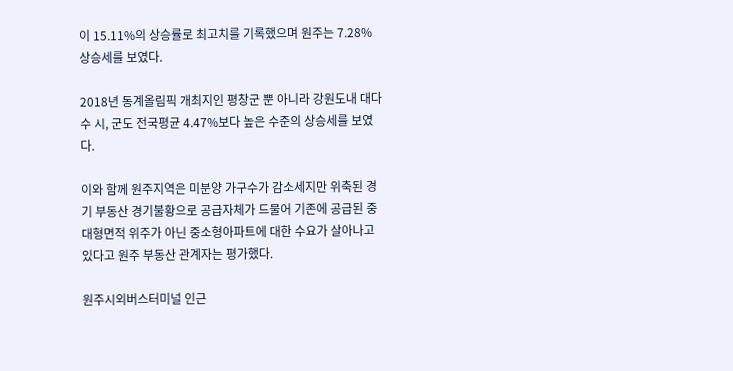이 15.11%의 상승률로 최고치를 기록했으며 원주는 7.28% 상승세를 보였다.

2018년 동계올림픽 개최지인 평창군 뿐 아니라 강원도내 대다수 시, 군도 전국평균 4.47%보다 높은 수준의 상승세를 보였다.

이와 함께 원주지역은 미분양 가구수가 감소세지만 위축된 경기 부동산 경기불황으로 공급자체가 드물어 기존에 공급된 중대형면적 위주가 아닌 중소형아파트에 대한 수요가 살아나고 있다고 원주 부동산 관계자는 평가했다.

원주시외버스터미널 인근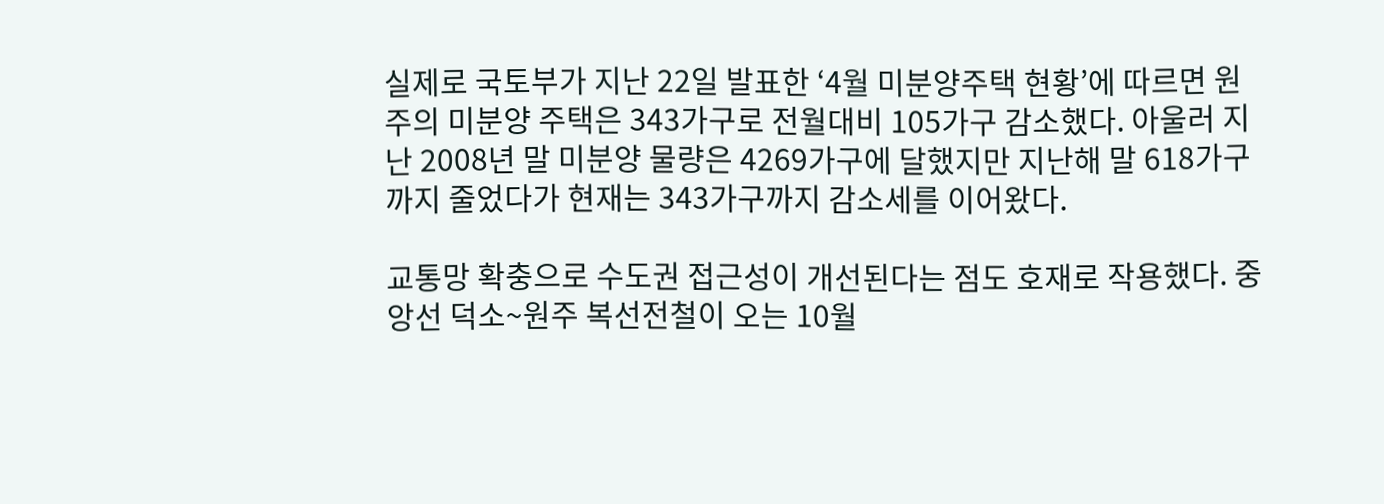실제로 국토부가 지난 22일 발표한 ‘4월 미분양주택 현황’에 따르면 원주의 미분양 주택은 343가구로 전월대비 105가구 감소했다. 아울러 지난 2008년 말 미분양 물량은 4269가구에 달했지만 지난해 말 618가구까지 줄었다가 현재는 343가구까지 감소세를 이어왔다.

교통망 확충으로 수도권 접근성이 개선된다는 점도 호재로 작용했다. 중앙선 덕소~원주 복선전철이 오는 10월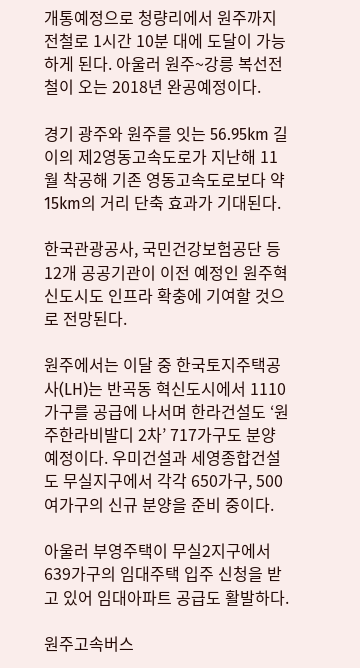개통예정으로 청량리에서 원주까지 전철로 1시간 10분 대에 도달이 가능하게 된다. 아울러 원주~강릉 복선전철이 오는 2018년 완공예정이다.

경기 광주와 원주를 잇는 56.95km 길이의 제2영동고속도로가 지난해 11월 착공해 기존 영동고속도로보다 약 15km의 거리 단축 효과가 기대된다.

한국관광공사, 국민건강보험공단 등 12개 공공기관이 이전 예정인 원주혁신도시도 인프라 확충에 기여할 것으로 전망된다.

원주에서는 이달 중 한국토지주택공사(LH)는 반곡동 혁신도시에서 1110가구를 공급에 나서며 한라건설도 ‘원주한라비발디 2차’ 717가구도 분양예정이다. 우미건설과 세영종합건설도 무실지구에서 각각 650가구, 500여가구의 신규 분양을 준비 중이다.

아울러 부영주택이 무실2지구에서 639가구의 임대주택 입주 신청을 받고 있어 임대아파트 공급도 활발하다.

원주고속버스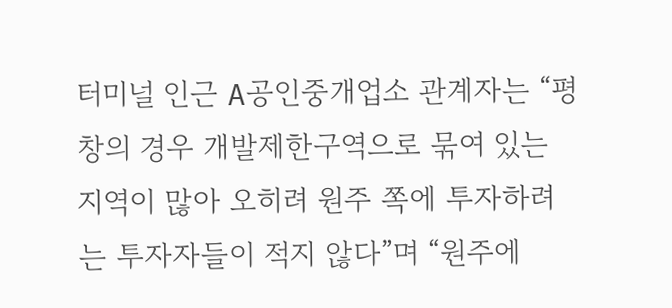터미널 인근 A공인중개업소 관계자는 “평창의 경우 개발제한구역으로 묶여 있는 지역이 많아 오히려 원주 쪽에 투자하려는 투자자들이 적지 않다”며 “원주에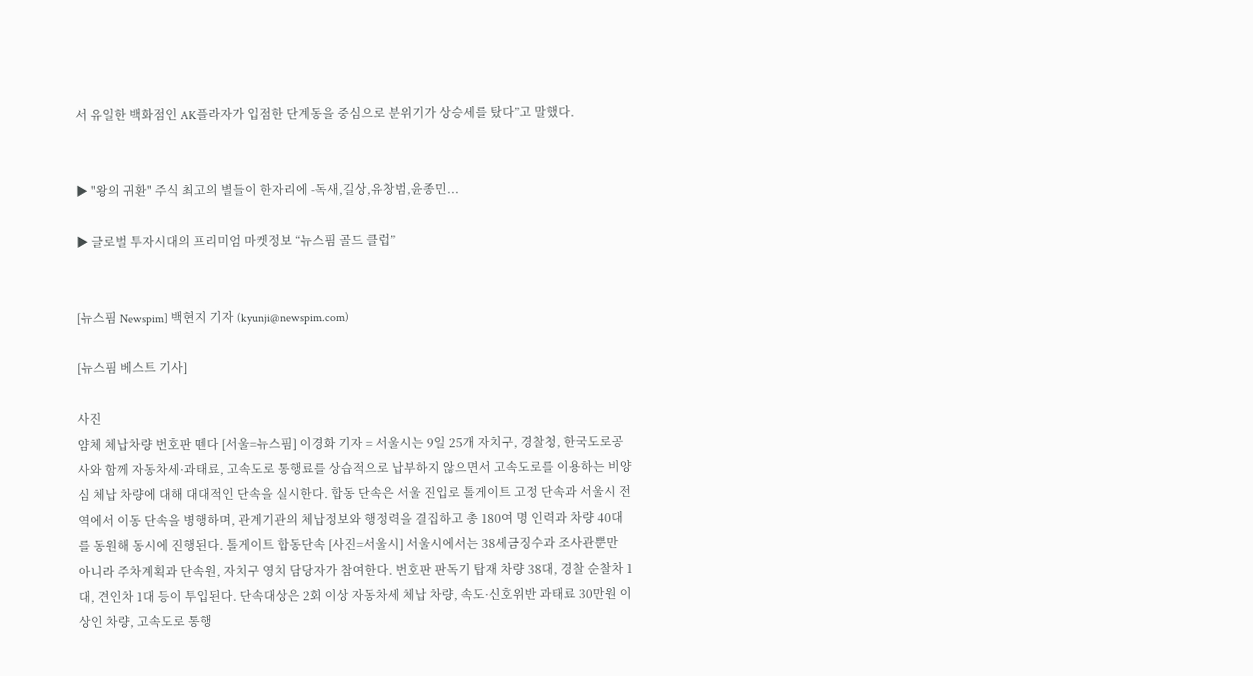서 유일한 백화점인 AK플라자가 입점한 단계동을 중심으로 분위기가 상승세를 탔다”고 말했다.


▶ "왕의 귀환" 주식 최고의 별들이 한자리에 -독새,길상,유창범,윤종민...

▶ 글로벌 투자시대의 프리미엄 마켓정보 “뉴스핌 골드 클럽”


[뉴스핌 Newspim] 백현지 기자 (kyunji@newspim.com)

[뉴스핌 베스트 기사]

사진
얌체 체납차량 번호판 뗀다 [서울=뉴스핌] 이경화 기자 = 서울시는 9일 25개 자치구, 경찰청, 한국도로공사와 함께 자동차세·과태료, 고속도로 통행료를 상습적으로 납부하지 않으면서 고속도로를 이용하는 비양심 체납 차량에 대해 대대적인 단속을 실시한다. 합동 단속은 서울 진입로 톨게이트 고정 단속과 서울시 전역에서 이동 단속을 병행하며, 관계기관의 체납정보와 행정력을 결집하고 총 180여 명 인력과 차량 40대를 동원해 동시에 진행된다. 톨게이트 합동단속 [사진=서울시] 서울시에서는 38세금징수과 조사관뿐만 아니라 주차계획과 단속원, 자치구 영치 담당자가 참여한다. 번호판 판독기 탑재 차량 38대, 경찰 순찰차 1대, 견인차 1대 등이 투입된다. 단속대상은 2회 이상 자동차세 체납 차량, 속도·신호위반 과태료 30만원 이상인 차량, 고속도로 통행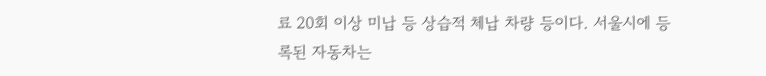료 20회 이상 미납 등 상습적 체납 차량 등이다. 서울시에 등록된 자동차는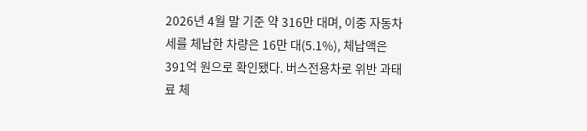2026년 4월 말 기준 약 316만 대며, 이중 자동차세를 체납한 차량은 16만 대(5.1%), 체납액은 391억 원으로 확인됐다. 버스전용차로 위반 과태료 체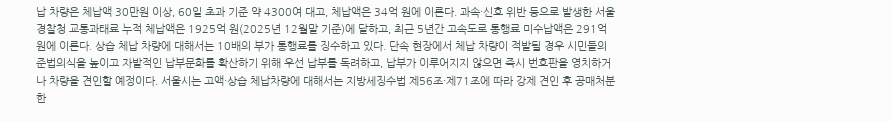납 차량은 체납액 30만원 이상, 60일 초과 기준 약 4300여 대고, 체납액은 34억 원에 이른다. 과속·신호 위반 등으로 발생한 서울경찰청 교통과태료 누적 체납액은 1925억 원(2025년 12월말 기준)에 달하고, 최근 5년간 고속도로 통행료 미수납액은 291억 원에 이른다. 상습 체납 차량에 대해서는 10배의 부가 통행료를 징수하고 있다. 단속 현장에서 체납 차량이 적발될 경우 시민들의 준법의식을 높이고 자발적인 납부문화를 확산하기 위해 우선 납부를 독려하고, 납부가 이루어지지 않으면 즉시 번호판을 영치하거나 차량을 견인할 예정이다. 서울시는 고액·상습 체납차량에 대해서는 지방세징수법 제56조·제71조에 따라 강제 견인 후 공매처분한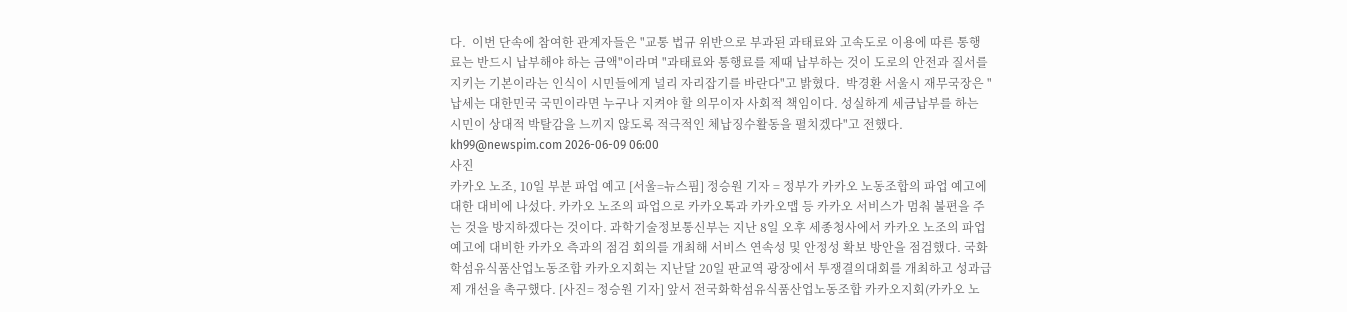다.  이번 단속에 참여한 관계자들은 "교통 법규 위반으로 부과된 과태료와 고속도로 이용에 따른 통행료는 반드시 납부해야 하는 금액"이라며 "과태료와 통행료를 제때 납부하는 것이 도로의 안전과 질서를 지키는 기본이라는 인식이 시민들에게 널리 자리잡기를 바란다"고 밝혔다.  박경환 서울시 재무국장은 "납세는 대한민국 국민이라면 누구나 지켜야 할 의무이자 사회적 책임이다. 성실하게 세금납부를 하는 시민이 상대적 박탈감을 느끼지 않도록 적극적인 체납징수활동을 펼치겠다"고 전했다.  kh99@newspim.com 2026-06-09 06:00
사진
카카오 노조, 10일 부분 파업 예고 [서울=뉴스핌] 정승원 기자 = 정부가 카카오 노동조합의 파업 예고에 대한 대비에 나섰다. 카카오 노조의 파업으로 카카오톡과 카카오맵 등 카카오 서비스가 멈춰 불편을 주는 것을 방지하겠다는 것이다. 과학기술정보통신부는 지난 8일 오후 세종청사에서 카카오 노조의 파업 예고에 대비한 카카오 측과의 점검 회의를 개최해 서비스 연속성 및 안정성 확보 방안을 점검했다. 국화학섬유식품산업노동조합 카카오지회는 지난달 20일 판교역 광장에서 투쟁결의대회를 개최하고 성과급제 개선을 촉구했다. [사진= 정승원 기자] 앞서 전국화학섬유식품산업노동조합 카카오지회(카카오 노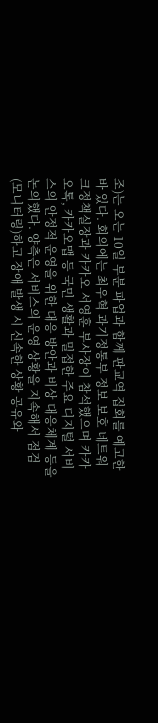조)는 오는 10일 부분 파업과 함께 판교역 집회를 예고한 바 있다. 회의에는 최우혁 과기정통부 정보 보호 네트워크정책실장과 카카오 서영훈 부사장이 참석했으며 카카오톡, 카카오맵 등 국민 생활과 밀접한 주요 디지털 서비스의 안정적 운영을 위한 대응 방안과 비상 대응체계 등을 논의했다. 양측은 서비스의 운영 상황을 지속해서 점검(모니터링)하고 장애 발생 시 신속한 상황 공유와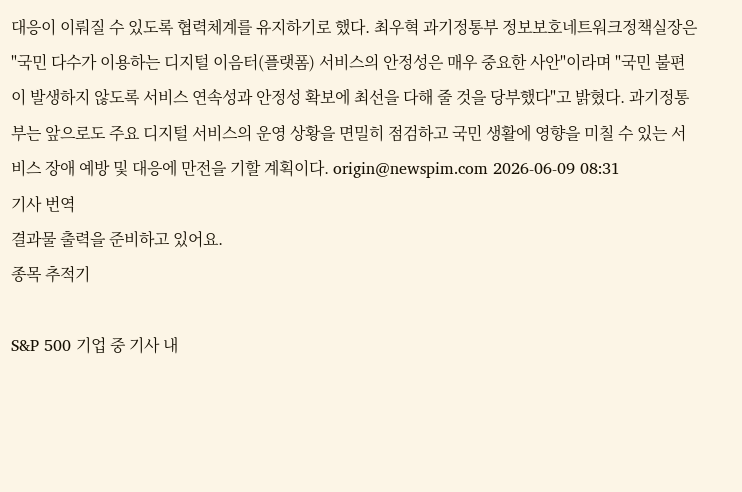대응이 이뤄질 수 있도록 협력체계를 유지하기로 했다. 최우혁 과기정통부 정보보호네트워크정책실장은 "국민 다수가 이용하는 디지털 이음터(플랫폼) 서비스의 안정성은 매우 중요한 사안"이라며 "국민 불편이 발생하지 않도록 서비스 연속성과 안정성 확보에 최선을 다해 줄 것을 당부했다"고 밝혔다. 과기정통부는 앞으로도 주요 디지털 서비스의 운영 상황을 면밀히 점검하고 국민 생활에 영향을 미칠 수 있는 서비스 장애 예방 및 대응에 만전을 기할 계획이다. origin@newspim.com 2026-06-09 08:31
기사 번역
결과물 출력을 준비하고 있어요.
종목 추적기

S&P 500 기업 중 기사 내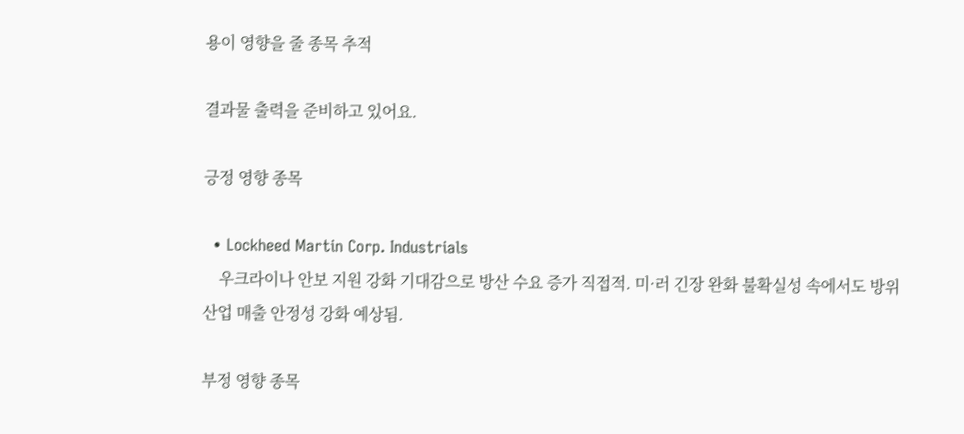용이 영향을 줄 종목 추적

결과물 출력을 준비하고 있어요.

긍정 영향 종목

  • Lockheed Martin Corp. Industrials
    우크라이나 안보 지원 강화 기대감으로 방산 수요 증가 직접적. 미·러 긴장 완화 불확실성 속에서도 방위산업 매출 안정성 강화 예상됨.

부정 영향 종목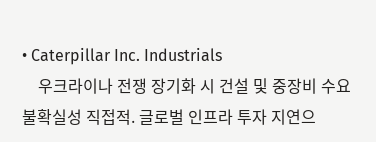• Caterpillar Inc. Industrials
    우크라이나 전쟁 장기화 시 건설 및 중장비 수요 불확실성 직접적. 글로벌 인프라 투자 지연으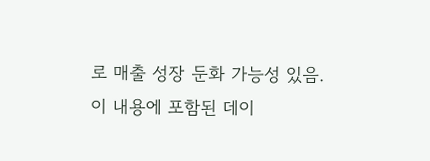로 매출 성장 둔화 가능성 있음.
이 내용에 포함된 데이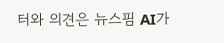터와 의견은 뉴스핌 AI가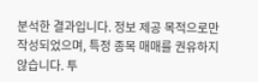분석한 결과입니다. 정보 제공 목적으로만 작성되었으며, 특정 종목 매매를 권유하지 않습니다. 투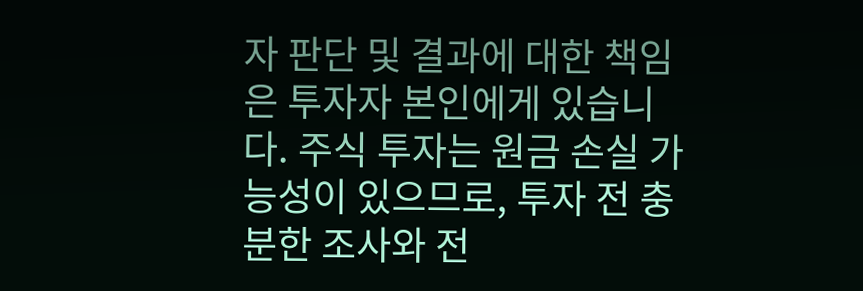자 판단 및 결과에 대한 책임은 투자자 본인에게 있습니다. 주식 투자는 원금 손실 가능성이 있으므로, 투자 전 충분한 조사와 전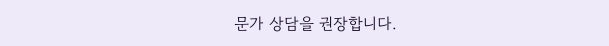문가 상담을 권장합니다.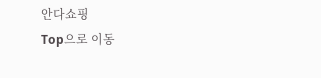안다쇼핑
Top으로 이동